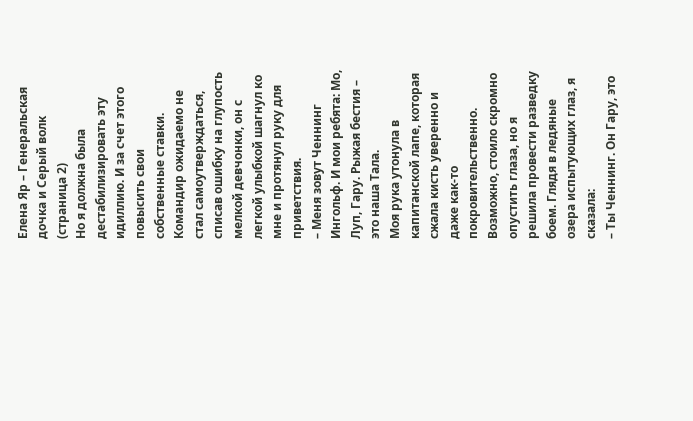Елена Яр – Генеральская дочка и Серый волк (страница 2)
Но я должна была дестабилизировать эту идиллию. И за счет этого повысить свои собственные ставки.
Командир ожидаемо не стал самоутверждаться, списав ошибку на глупость мелкой девчонки, он с легкой улыбкой шагнул ко мне и протянул руку для приветствия.
– Меня зовут Ченнинг Ингольф. И мои ребята: Мо, Луп, Гару. Рыжая бестия – это наша Тала.
Моя рука утонула в капитанской лапе, которая сжала кисть уверенно и даже как-то покровительственно. Возможно, стоило скромно опустить глаза, но я решила провести разведку боем. Глядя в ледяные озера испытующих глаз, я сказала:
– Ты Ченнинг. Он Гару, это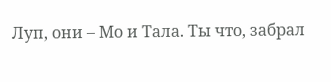Луп, они – Мо и Тала. Ты что, забрал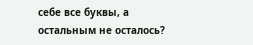себе все буквы, а остальным не осталось?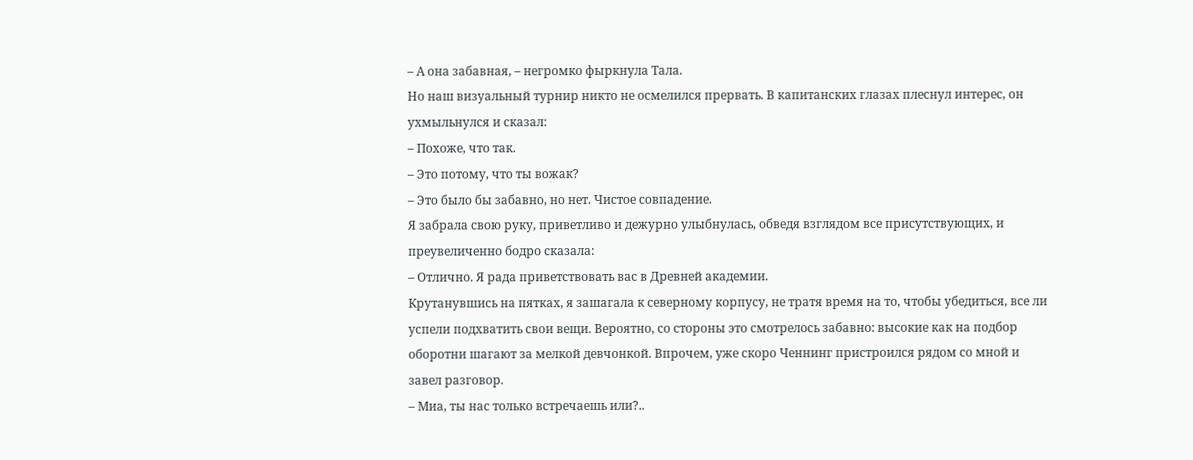– А она забавная, – негромко фыркнула Тала.
Но наш визуальный турнир никто не осмелился прервать. В капитанских глазах плеснул интерес, он ухмыльнулся и сказал:
– Похоже, что так.
– Это потому, что ты вожак?
– Это было бы забавно, но нет. Чистое совпадение.
Я забрала свою руку, приветливо и дежурно улыбнулась, обведя взглядом все присутствующих, и преувеличенно бодро сказала:
– Отлично. Я рада приветствовать вас в Древней академии.
Крутанувшись на пятках, я зашагала к северному корпусу, не тратя время на то, чтобы убедиться, все ли успели подхватить свои вещи. Вероятно, со стороны это смотрелось забавно: высокие как на подбор оборотни шагают за мелкой девчонкой. Впрочем, уже скоро Ченнинг пристроился рядом со мной и завел разговор.
– Миа, ты нас только встречаешь или?..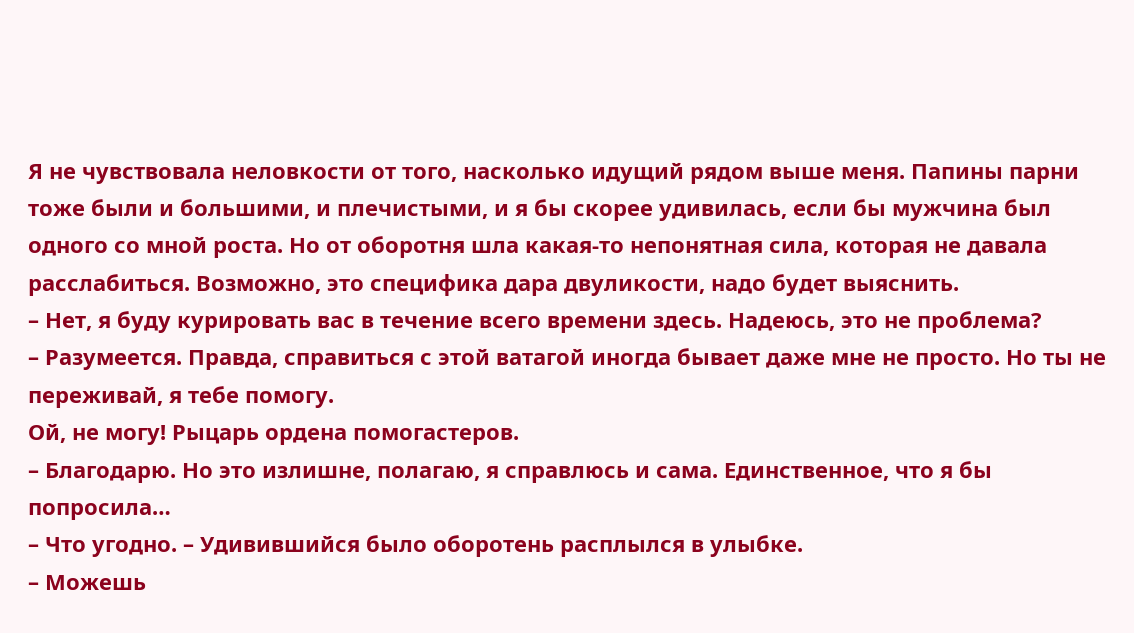Я не чувствовала неловкости от того, насколько идущий рядом выше меня. Папины парни тоже были и большими, и плечистыми, и я бы скорее удивилась, если бы мужчина был одного со мной роста. Но от оборотня шла какая-то непонятная сила, которая не давала расслабиться. Возможно, это специфика дара двуликости, надо будет выяснить.
– Нет, я буду курировать вас в течение всего времени здесь. Надеюсь, это не проблема?
– Разумеется. Правда, справиться с этой ватагой иногда бывает даже мне не просто. Но ты не переживай, я тебе помогу.
Ой, не могу! Рыцарь ордена помогастеров.
– Благодарю. Но это излишне, полагаю, я справлюсь и сама. Единственное, что я бы попросила…
– Что угодно. – Удивившийся было оборотень расплылся в улыбке.
– Можешь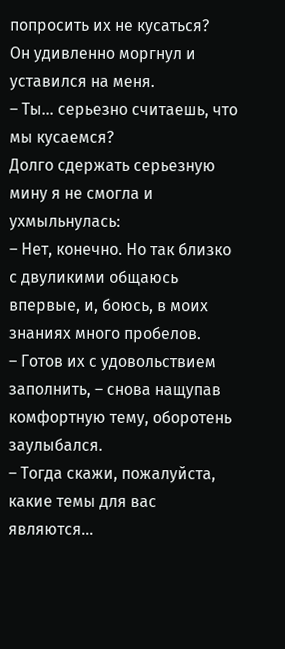попросить их не кусаться?
Он удивленно моргнул и уставился на меня.
– Ты… серьезно считаешь, что мы кусаемся?
Долго сдержать серьезную мину я не смогла и ухмыльнулась:
– Нет, конечно. Но так близко с двуликими общаюсь впервые, и, боюсь, в моих знаниях много пробелов.
– Готов их с удовольствием заполнить, – снова нащупав комфортную тему, оборотень заулыбался.
– Тогда скажи, пожалуйста, какие темы для вас являются…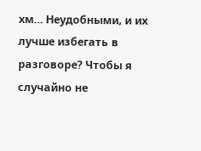хм… Неудобными, и их лучше избегать в разговоре? Чтобы я случайно не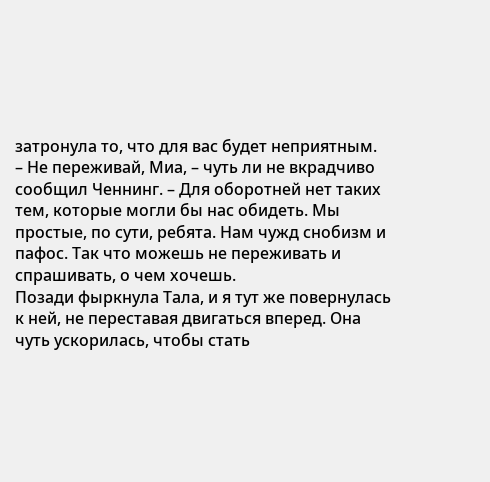затронула то, что для вас будет неприятным.
– Не переживай, Миа, – чуть ли не вкрадчиво сообщил Ченнинг. – Для оборотней нет таких тем, которые могли бы нас обидеть. Мы простые, по сути, ребята. Нам чужд снобизм и пафос. Так что можешь не переживать и спрашивать, о чем хочешь.
Позади фыркнула Тала, и я тут же повернулась к ней, не переставая двигаться вперед. Она чуть ускорилась, чтобы стать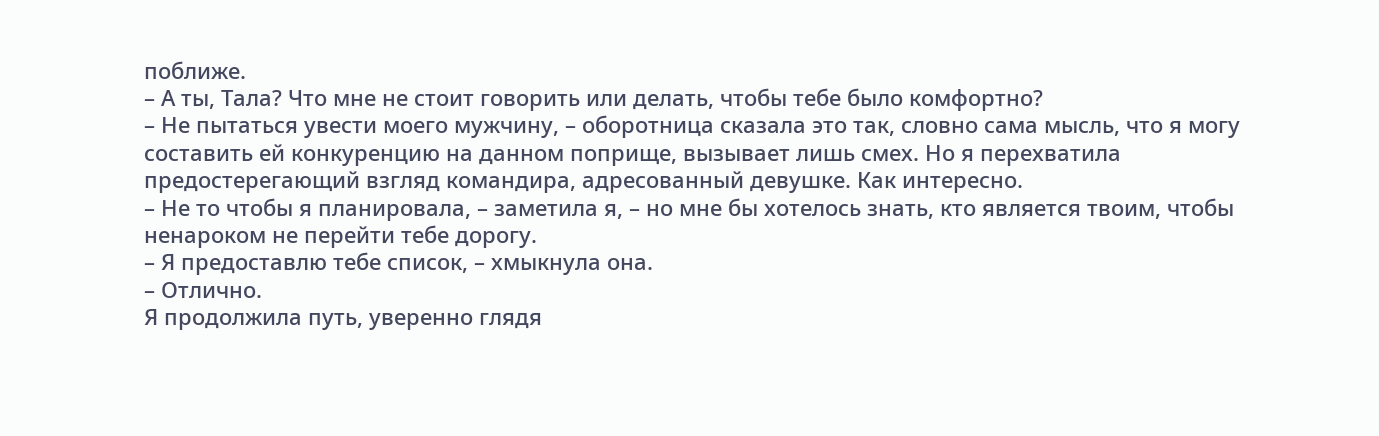поближе.
– А ты, Тала? Что мне не стоит говорить или делать, чтобы тебе было комфортно?
– Не пытаться увести моего мужчину, – оборотница сказала это так, словно сама мысль, что я могу составить ей конкуренцию на данном поприще, вызывает лишь смех. Но я перехватила предостерегающий взгляд командира, адресованный девушке. Как интересно.
– Не то чтобы я планировала, – заметила я, – но мне бы хотелось знать, кто является твоим, чтобы ненароком не перейти тебе дорогу.
– Я предоставлю тебе список, – хмыкнула она.
– Отлично.
Я продолжила путь, уверенно глядя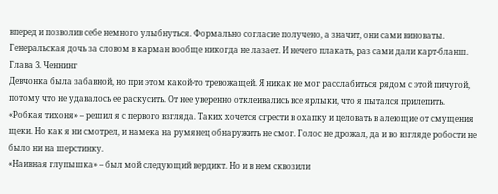вперед и позволив себе немного улыбнуться. Формально согласие получено, а значит, они сами виноваты. Генеральская дочь за словом в карман вообще никогда не лазает. И нечего плакать, раз сами дали карт-бланш.
Глава 3. Ченнинг
Девчонка была забавной, но при этом какой-то тревожащей. Я никак не мог расслабиться рядом с этой пичугой, потому что не удавалось ее раскусить. От нее уверенно отклеивались все ярлыки, что я пытался прилепить.
«Робкая тихоня» – решил я с первого взгляда. Таких хочется сгрести в охапку и целовать в алеющие от смущения щеки. Но как я ни смотрел, и намека на румянец обнаружить не смог. Голос не дрожал, да и во взгляде робости не было ни на шерстинку.
«Наивная глупышка» – был мой следующий вердикт. Но и в нем сквозили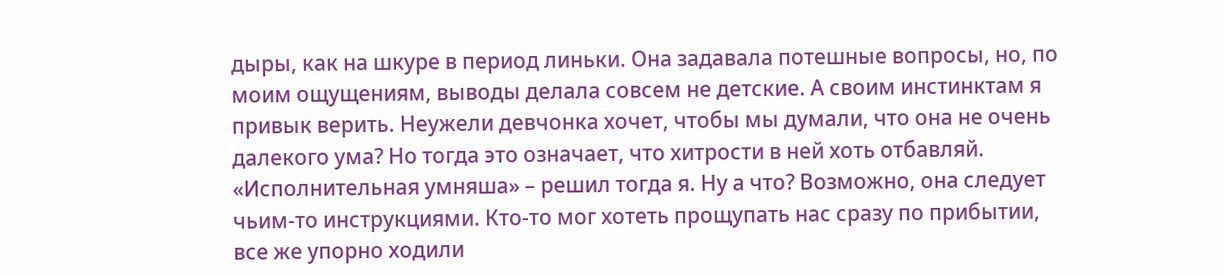дыры, как на шкуре в период линьки. Она задавала потешные вопросы, но, по моим ощущениям, выводы делала совсем не детские. А своим инстинктам я привык верить. Неужели девчонка хочет, чтобы мы думали, что она не очень далекого ума? Но тогда это означает, что хитрости в ней хоть отбавляй.
«Исполнительная умняша» – решил тогда я. Ну а что? Возможно, она следует чьим-то инструкциями. Кто-то мог хотеть прощупать нас сразу по прибытии, все же упорно ходили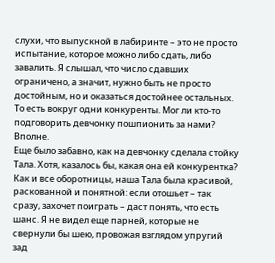слухи, что выпускной в лабиринте – это не просто испытание, которое можно либо сдать, либо завалить. Я слышал, что число сдавших ограничено, а значит, нужно быть не просто достойным, но и оказаться достойнее остальных. То есть вокруг одни конкуренты. Мог ли кто-то подговорить девчонку пошпионить за нами? Вполне.
Еще было забавно, как на девчонку сделала стойку Тала. Хотя, казалось бы, какая она ей конкурентка? Как и все оборотницы, наша Тала была красивой, раскованной и понятной: если отошьет – так сразу, захочет поиграть – даст понять, что есть шанс. Я не видел еще парней, которые не свернули бы шею, провожая взглядом упругий зад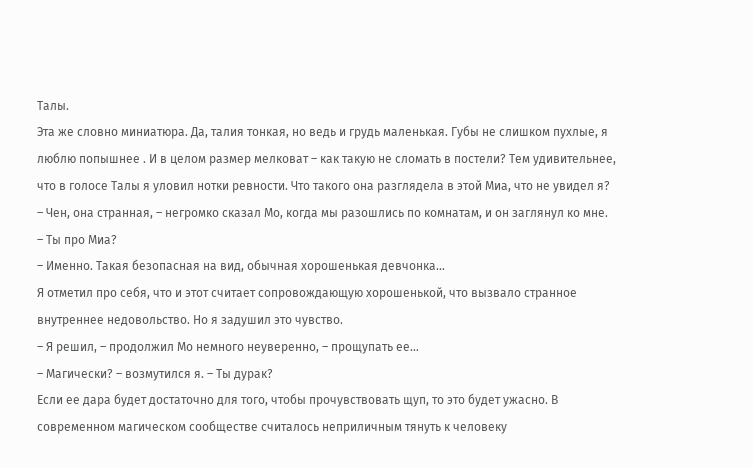Талы.
Эта же словно миниатюра. Да, талия тонкая, но ведь и грудь маленькая. Губы не слишком пухлые, я люблю попышнее . И в целом размер мелковат – как такую не сломать в постели? Тем удивительнее, что в голосе Талы я уловил нотки ревности. Что такого она разглядела в этой Миа, что не увидел я?
– Чен, она странная, – негромко сказал Мо, когда мы разошлись по комнатам, и он заглянул ко мне.
– Ты про Миа?
– Именно. Такая безопасная на вид, обычная хорошенькая девчонка…
Я отметил про себя, что и этот считает сопровождающую хорошенькой, что вызвало странное внутреннее недовольство. Но я задушил это чувство.
– Я решил, – продолжил Мо немного неуверенно, – прощупать ее…
– Магически? – возмутился я. – Ты дурак?
Если ее дара будет достаточно для того, чтобы прочувствовать щуп, то это будет ужасно. В современном магическом сообществе считалось неприличным тянуть к человеку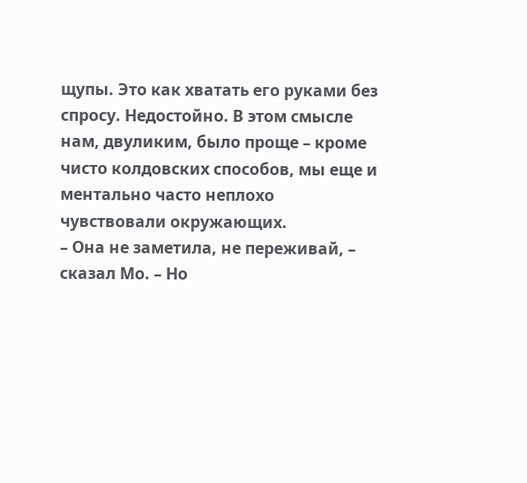щупы. Это как хватать его руками без спросу. Недостойно. В этом смысле нам, двуликим, было проще – кроме чисто колдовских способов, мы еще и ментально часто неплохо чувствовали окружающих.
– Она не заметила, не переживай, – сказал Мо. – Но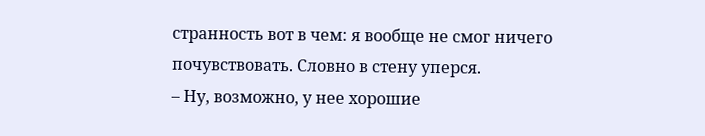странность вот в чем: я вообще не смог ничего почувствовать. Словно в стену уперся.
– Ну, возможно, у нее хорошие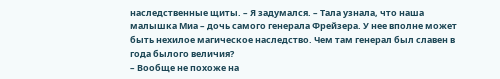наследственные щиты. – Я задумался. – Тала узнала, что наша малышка Миа – дочь самого генерала Фрейзера. У нее вполне может быть нехилое магическое наследство. Чем там генерал был славен в года былого величия?
– Вообще не похоже на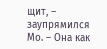щит, – заупрямился Мо. – Она как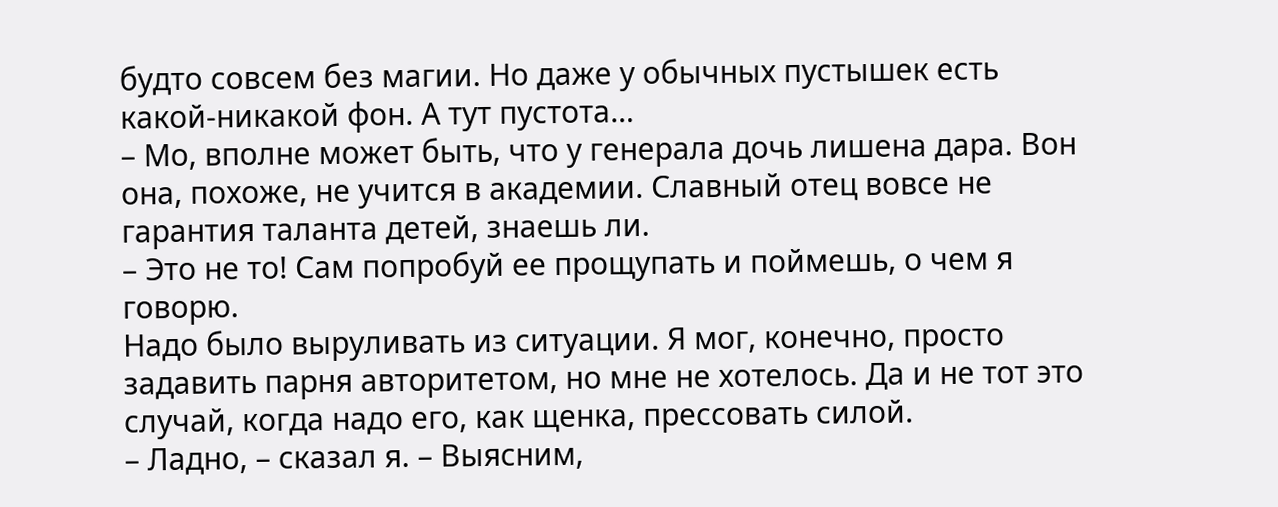будто совсем без магии. Но даже у обычных пустышек есть какой-никакой фон. А тут пустота…
– Мо, вполне может быть, что у генерала дочь лишена дара. Вон она, похоже, не учится в академии. Славный отец вовсе не гарантия таланта детей, знаешь ли.
– Это не то! Сам попробуй ее прощупать и поймешь, о чем я говорю.
Надо было выруливать из ситуации. Я мог, конечно, просто задавить парня авторитетом, но мне не хотелось. Да и не тот это случай, когда надо его, как щенка, прессовать силой.
– Ладно, – сказал я. – Выясним,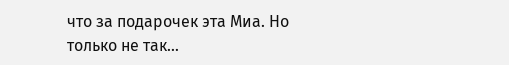что за подарочек эта Миа. Но только не так…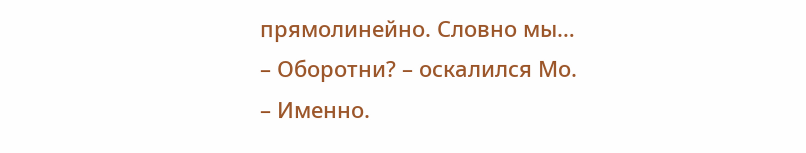прямолинейно. Словно мы…
– Оборотни? – оскалился Мо.
– Именно.